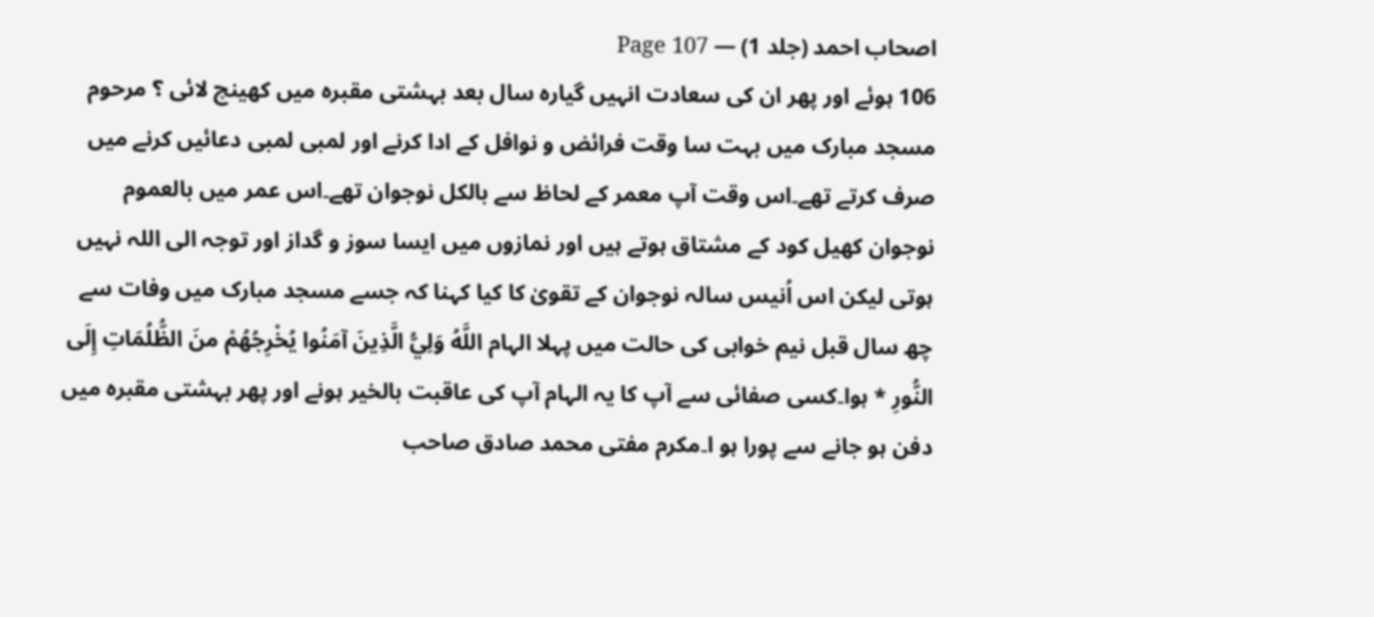اصحاب احمد (جلد 1) — Page 107
106 ہوئے اور پھر ان کی سعادت انہیں گیارہ سال بعد بہشتی مقبرہ میں کھینچ لائی ؟ مرحوم مسجد مبارک میں بہت سا وقت فرائض و نوافل کے ادا کرنے اور لمبی لمبی دعائیں کرنے میں صرف کرتے تھے۔اس وقت آپ معمر کے لحاظ سے بالکل نوجوان تھے۔اس عمر میں بالعموم نوجوان کھیل کود کے مشتاق ہوتے ہیں اور نمازوں میں ایسا سوز و گداز اور توجہ الی اللہ نہیں ہوتی لیکن اس اُنیس سالہ نوجوان کے تقویٰ کا کیا کہنا کہ جسے مسجد مبارک میں وفات سے چھ سال قبل نیم خوابی کی حالت میں پہلا الہام اللَّهُ وَلِيُّ الَّذِينَ آمَنُوا يُخْرِجُهُمْ منَ الظُّلُمَاتِ إِلَى النُّورِ * ہوا۔کسی صفائی سے آپ کا یہ الہام آپ کی عاقبت بالخیر ہونے اور پھر بہشتی مقبرہ میں دفن ہو جانے سے پورا ہو ا۔مکرم مفتی محمد صادق صاحب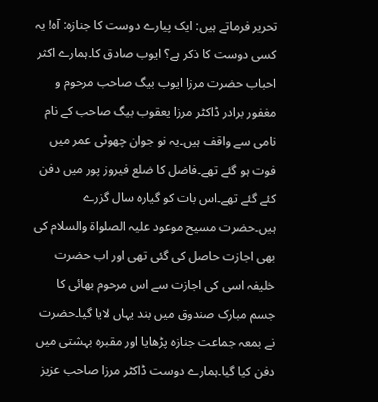تحریر فرماتے ہیں: ایک پیارے دوست کا جنازہ: آہ! یہ کسی دوست کا ذکر ہے؟ ایوب صادق کا۔ہمارے اکثر احباب حضرت مرزا ایوب بیگ صاحب مرحوم و مغفور برادر ڈاکٹر مرزا یعقوب بیگ صاحب کے نام نامی سے واقف ہیں۔یہ نو جوان چھوٹی عمر میں فوت ہو گئے تھے۔فاضل کا ضلع فیروز پور میں دفن کئے گئے تھے۔اس بات کو گیارہ سال گزرے ہیں۔حضرت مسیح موعود علیہ الصلواۃ والسلام کی بھی اجازت حاصل کی گئی تھی اور اب حضرت خلیفہ اسی کی اجازت سے اس مرحوم بھائی کا جسم مبارک صندوق میں بند یہاں لایا گیا۔حضرت نے بمعہ جماعت جنازہ پڑھایا اور مقبرہ بہشتی میں دفن کیا گیا۔ہمارے دوست ڈاکٹر مرزا صاحب عزیز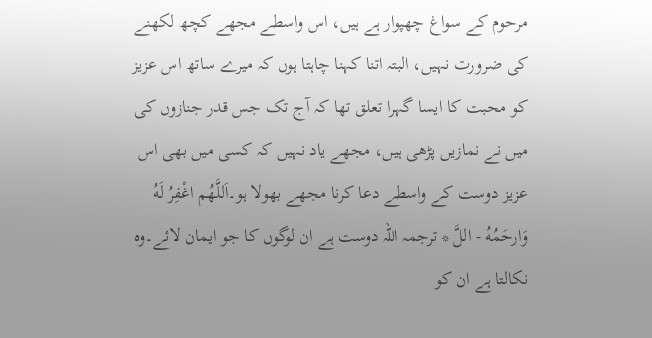مرحوم کے سواغ چھپوار ہے ہیں، اس واسطے مجھے کچھ لکھنے کی ضرورت نہیں، البتہ اتنا کہنا چاہتا ہوں کہ میرے ساتھ اس عزیز کو محبت کا ایسا گہرا تعلق تھا کہ آج تک جس قدر جنازوں کی میں نے نمازیں پڑھی ہیں، مجھے یاد نہیں کہ کسی میں بھی اس عزیز دوست کے واسطے دعا کرنا مجھے بھولا ہو۔اَللَّهُم اغْفِرُ لَهُ وَارحَمُهُ - اللَّ * ترجمہ اللہ دوست ہے ان لوگوں کا جو ایمان لائے۔وہ نکالتا ہے ان کو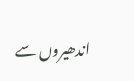اندھیروں سے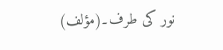نور کی طرف۔(مؤلف)